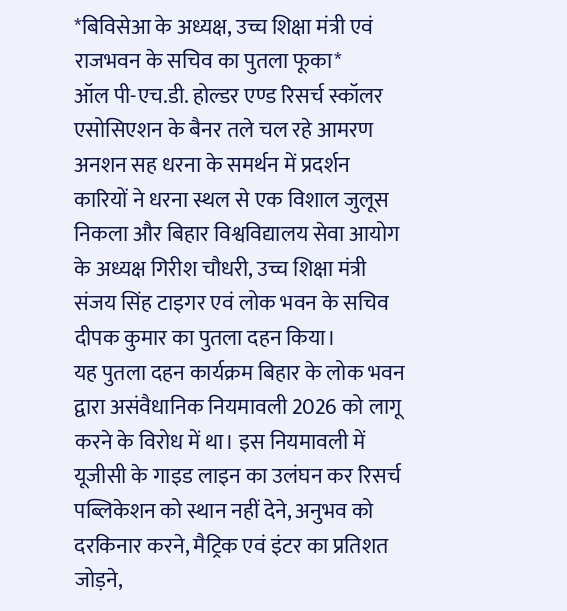*बिविसेआ के अध्यक्ष, उच्च शिक्षा मंत्री एवं राजभवन के सचिव का पुतला फूका*
ऑल पी-एच.डी. होल्डर एण्ड रिसर्च स्कॉलर एसोसिएशन के बैनर तले चल रहे आमरण अनशन सह धरना के समर्थन में प्रदर्शन कारियों ने धरना स्थल से एक विशाल जुलूस निकला और बिहार विश्वविद्यालय सेवा आयोग के अध्यक्ष गिरीश चौधरी, उच्च शिक्षा मंत्री संजय सिंह टाइगर एवं लोक भवन के सचिव दीपक कुमार का पुतला दहन किया।
यह पुतला दहन कार्यक्रम बिहार के लोक भवन द्वारा असंवैधानिक नियमावली 2026 को लागू करने के विरोध में था। इस नियमावली में यूजीसी के गाइड लाइन का उलंघन कर रिसर्च पब्लिकेशन को स्थान नहीं देने, अनुभव को दरकिनार करने, मैट्रिक एवं इंटर का प्रतिशत जोड़ने,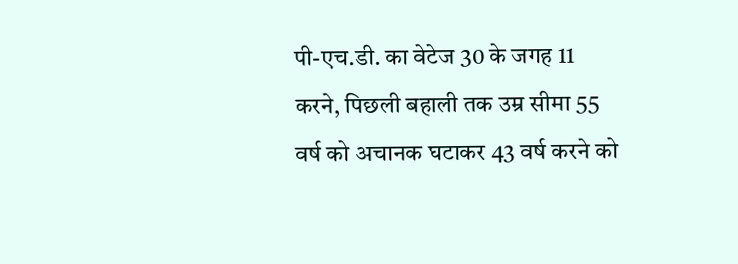पी-एच.डी. का वेटेज 30 के जगह 11 करने, पिछली बहाली तक उम्र सीमा 55 वर्ष को अचानक घटाकर 43 वर्ष करने को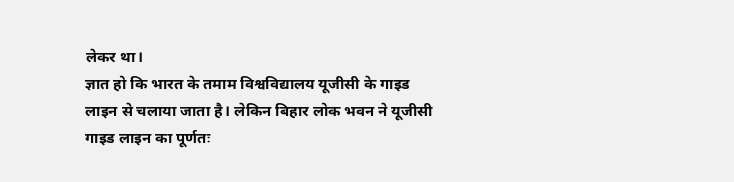लेकर था।
ज्ञात हो कि भारत के तमाम विश्वविद्यालय यूजीसी के गाइड लाइन से चलाया जाता है। लेकिन बिहार लोक भवन ने यूजीसी गाइड लाइन का पूर्णतः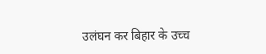उलंघन कर बिहार के उच्च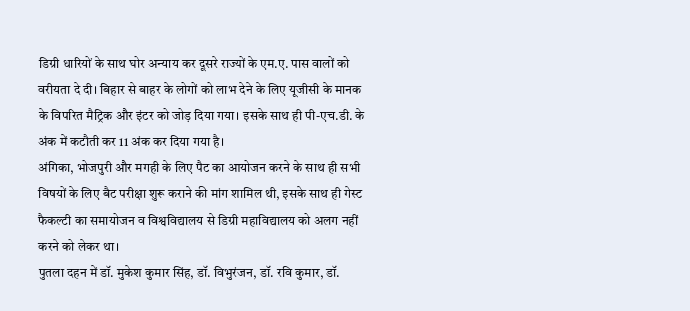डिग्री धारियों के साथ घोर अन्याय कर दूसरे राज्यों के एम.ए. पास वालों को वरीयता दे दी। बिहार से बाहर के लोगों को लाभ देने के लिए यूजीसी के मानक के विपरित मैट्रिक और इंटर को जोड़ दिया गया। इसके साथ ही पी-एच.डी. के अंक में कटौती कर 11 अंक कर दिया गया है।
अंगिका, भोजपुरी और मगही के लिए पैट का आयोजन करने के साथ ही सभी विषयों के लिए बैट परीक्षा शुरू कराने की मांग शामिल थी, इसके साथ ही गेस्ट फैकल्टी का समायोजन व विश्वविद्यालय से डिग्री महाविद्यालय को अलग नहीं करने को लेकर था।
पुतला दहन में डॉ. मुकेश कुमार सिंह, डॉ. विभुरंजन, डॉ. रवि कुमार, डॉ.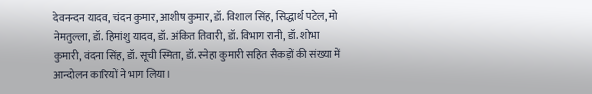देवनन्दन यादव, चंदन कुमार, आशीष कुमार, डॉ. विशाल सिंह, सिद्धार्थ पटेल, मो नेमतुल्ला, डॉ. हिमांशु यादव, डॉ. अंकित तिवारी, डॉ. विभाग रानी, डॉ. शोभा कुमारी, वंदना सिंह, डॉ. सूची स्मिता, डॉ. स्नेहा कुमारी सहित सैकड़ों की संख्या में आन्दोलन कारियों ने भाग लिया।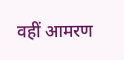वहीं आमरण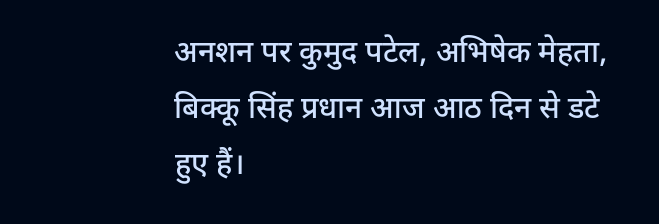अनशन पर कुमुद पटेल, अभिषेक मेहता, बिक्कू सिंह प्रधान आज आठ दिन से डटे हुए हैं।